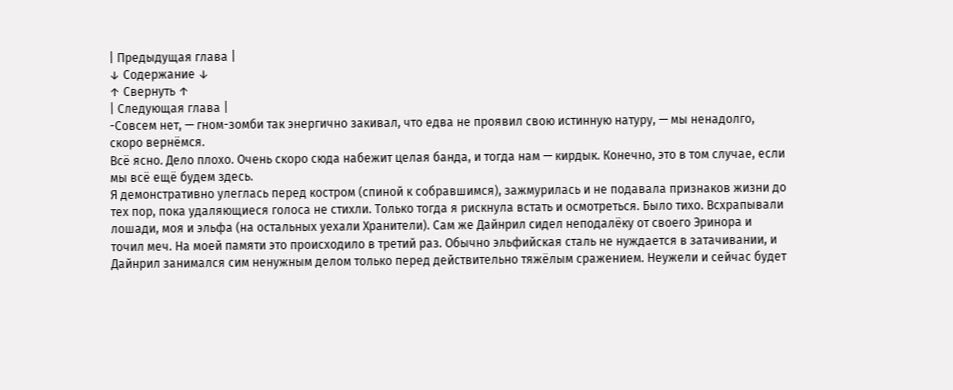| Предыдущая глава |
↓ Содержание ↓
↑ Свернуть ↑
| Следующая глава |
-Совсем нет, — гном-зомби так энергично закивал, что едва не проявил свою истинную натуру, — мы ненадолго, скоро вернёмся.
Всё ясно. Дело плохо. Очень скоро сюда набежит целая банда, и тогда нам — кирдык. Конечно, это в том случае, если мы всё ещё будем здесь.
Я демонстративно улеглась перед костром (спиной к собравшимся), зажмурилась и не подавала признаков жизни до тех пор, пока удаляющиеся голоса не стихли. Только тогда я рискнула встать и осмотреться. Было тихо. Всхрапывали лошади, моя и эльфа (на остальных уехали Хранители). Сам же Дайнрил сидел неподалёку от своего Эринора и точил меч. На моей памяти это происходило в третий раз. Обычно эльфийская сталь не нуждается в затачивании, и Дайнрил занимался сим ненужным делом только перед действительно тяжёлым сражением. Неужели и сейчас будет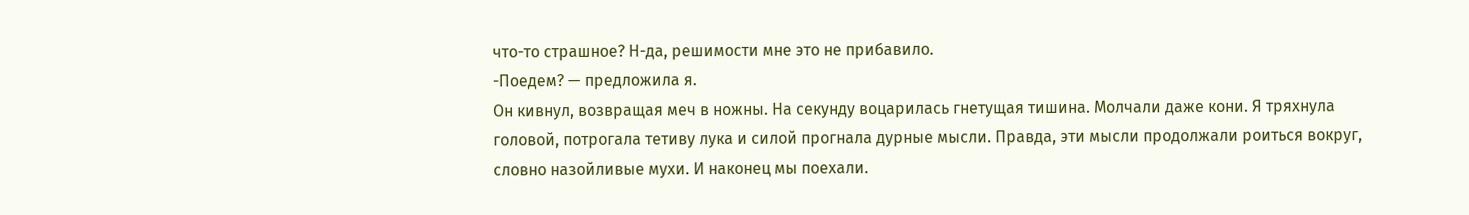что-то страшное? Н-да, решимости мне это не прибавило.
-Поедем? — предложила я.
Он кивнул, возвращая меч в ножны. На секунду воцарилась гнетущая тишина. Молчали даже кони. Я тряхнула головой, потрогала тетиву лука и силой прогнала дурные мысли. Правда, эти мысли продолжали роиться вокруг, словно назойливые мухи. И наконец мы поехали.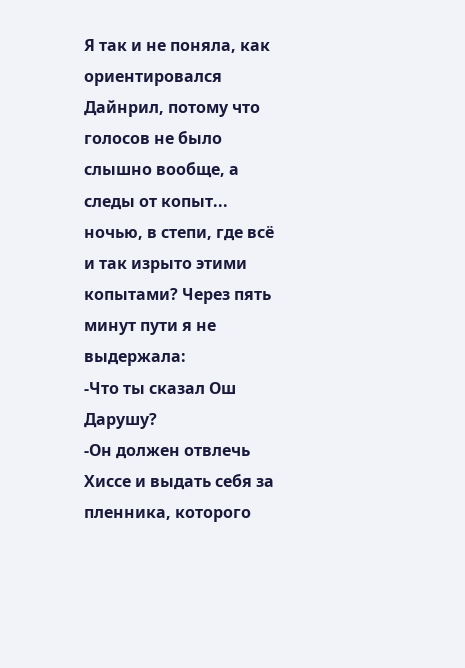Я так и не поняла, как ориентировался Дайнрил, потому что голосов не было слышно вообще, а следы от копыт... ночью, в степи, где всё и так изрыто этими копытами? Через пять минут пути я не выдержала:
-Что ты сказал Ош Дарушу?
-Он должен отвлечь Хиссе и выдать себя за пленника, которого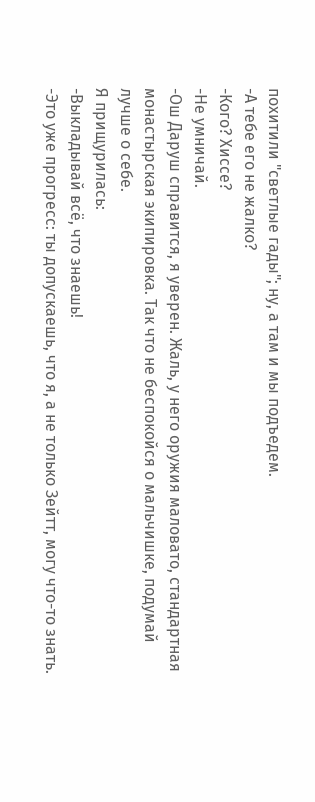похитили "светлые гады"; ну, а там и мы подъедем.
-А тебе его не жалко?
-Кого? Хиссе?
-Не умничай.
-Ош Даруш справится, я уверен. Жаль, у него оружия маловато, стандартная монастырская экипировка. Так что не беспокойся о мальчишке, подумай лучше о себе.
Я прищурилась:
-Выкладывай всё, что знаешь!
-Это уже прогресс: ты допускаешь, что я, а не только Зейтт, могу что-то знать.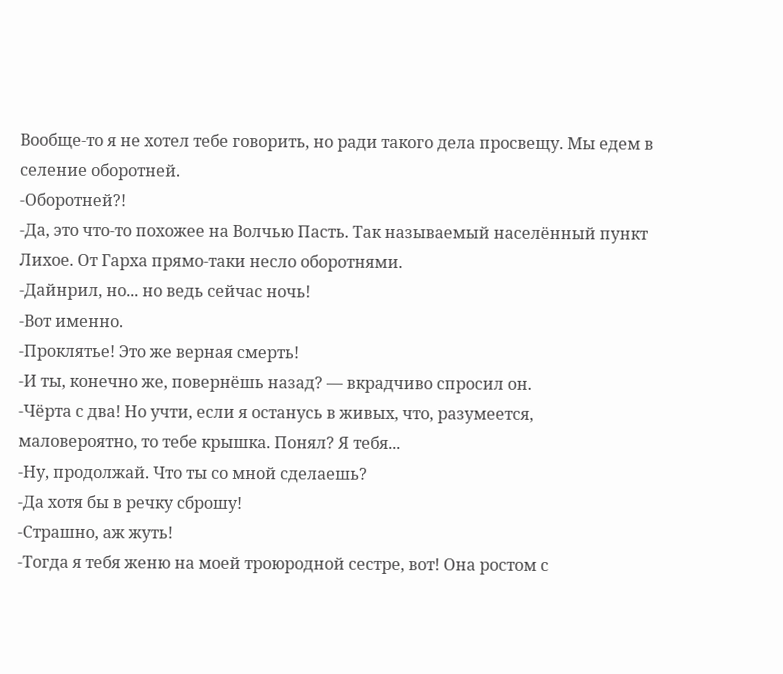Вообще-то я не хотел тебе говорить, но ради такого дела просвещу. Мы едем в селение оборотней.
-Оборотней?!
-Да, это что-то похожее на Волчью Пасть. Так называемый населённый пункт Лихое. От Гарха прямо-таки несло оборотнями.
-Дайнрил, но... но ведь сейчас ночь!
-Вот именно.
-Проклятье! Это же верная смерть!
-И ты, конечно же, повернёшь назад? — вкрадчиво спросил он.
-Чёрта с два! Но учти, если я останусь в живых, что, разумеется, маловероятно, то тебе крышка. Понял? Я тебя...
-Ну, продолжай. Что ты со мной сделаешь?
-Да хотя бы в речку сброшу!
-Страшно, аж жуть!
-Тогда я тебя женю на моей троюродной сестре, вот! Она ростом с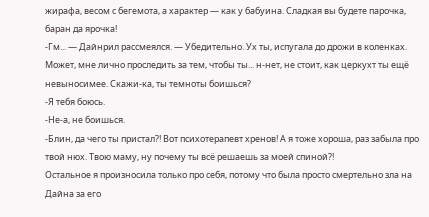жирафа, весом с бегемота, а характер — как у бабуина. Сладкая вы будете парочка, баран да ярочка!
-Гм... — Дайнрил рассмеялся. — Убедительно. Ух ты, испугала до дрожи в коленках. Может, мне лично проследить за тем, чтобы ты... н-нет, не стоит, как церкухт ты ещё невыносимее. Скажи-ка, ты темноты боишься?
-Я тебя боюсь.
-Не-а, не боишься.
-Блин, да чего ты пристал?! Вот психотерапевт хренов! А я тоже хороша, раз забыла про твой нюх. Твою маму, ну почему ты всё решаешь за моей спиной?!
Остальное я произносила только про себя, потому что была просто смертельно зла на Дайна за его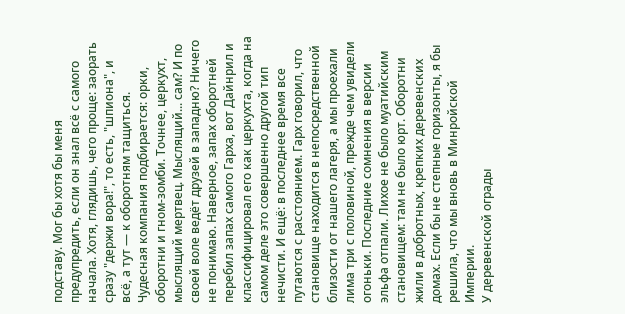подставу. Мог бы хотя бы меня предупредить, если он знал всё с самого начала. Хотя, глядишь, чего проще: заорать сразу "держи вора!", то есть, "шпиона", и всё, а тут — к оборотням тащиться. Чудесная компания подбирается: орки, оборотни и гном-зомби. Точнее, церкухт, мыслящий мертвец. Мыслящий... сам? И по своей воле ведёт друзей в западню? Ничего не понимаю. Наверное, запах оборотней перебил запах самого Гарха, вот Дайнрил и классифицировал его как церкухта, когда на самом деле это совершенно другой тип нечисти. И ещё: в последнее время все путаются с расстоянием. Гарх говорил, что становище находится в непосредственной близости от нашего лагеря, а мы проехали лима три с половиной, прежде чем увидели огоньки. Последние сомнения в версии эльфа отпали. Лихое не было муатийским становищем: там не было юрт. Оборотни жили в добротных, крепких деревенских домах. Если бы не степные горизонты, я бы решила, что мы вновь в Минройской Империи.
У деревенской ограды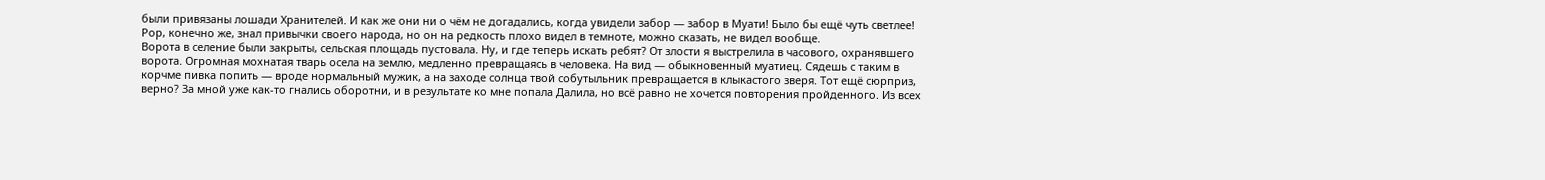были привязаны лошади Хранителей. И как же они ни о чём не догадались, когда увидели забор — забор в Муати! Было бы ещё чуть светлее! Рор, конечно же, знал привычки своего народа, но он на редкость плохо видел в темноте, можно сказать, не видел вообще.
Ворота в селение были закрыты, сельская площадь пустовала. Ну, и где теперь искать ребят? От злости я выстрелила в часового, охранявшего ворота. Огромная мохнатая тварь осела на землю, медленно превращаясь в человека. На вид — обыкновенный муатиец. Сядешь с таким в корчме пивка попить — вроде нормальный мужик, а на заходе солнца твой собутыльник превращается в клыкастого зверя. Тот ещё сюрприз, верно? За мной уже как-то гнались оборотни, и в результате ко мне попала Далила, но всё равно не хочется повторения пройденного. Из всех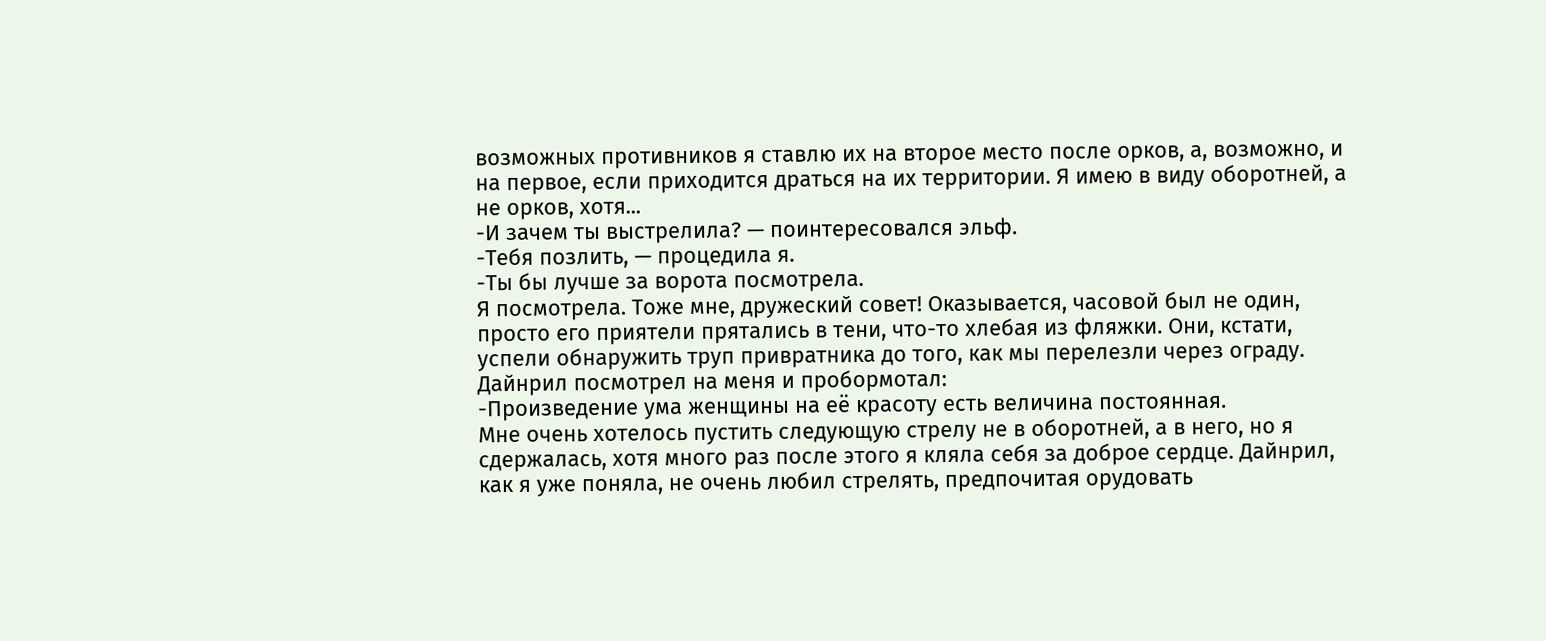возможных противников я ставлю их на второе место после орков, а, возможно, и на первое, если приходится драться на их территории. Я имею в виду оборотней, а не орков, хотя...
-И зачем ты выстрелила? — поинтересовался эльф.
-Тебя позлить, — процедила я.
-Ты бы лучше за ворота посмотрела.
Я посмотрела. Тоже мне, дружеский совет! Оказывается, часовой был не один, просто его приятели прятались в тени, что-то хлебая из фляжки. Они, кстати, успели обнаружить труп привратника до того, как мы перелезли через ограду. Дайнрил посмотрел на меня и пробормотал:
-Произведение ума женщины на её красоту есть величина постоянная.
Мне очень хотелось пустить следующую стрелу не в оборотней, а в него, но я сдержалась, хотя много раз после этого я кляла себя за доброе сердце. Дайнрил, как я уже поняла, не очень любил стрелять, предпочитая орудовать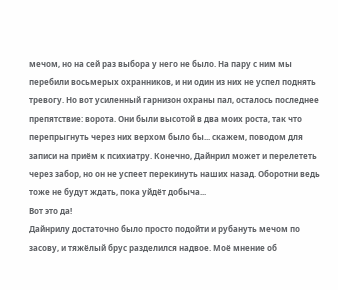мечом, но на сей раз выбора у него не было. На пару с ним мы перебили восьмерых охранников, и ни один из них не успел поднять тревогу. Но вот усиленный гарнизон охраны пал, осталось последнее препятствие: ворота. Они были высотой в два моих роста, так что перепрыгнуть через них верхом было бы... скажем, поводом для записи на приём к психиатру. Конечно, Дайнрил может и перелететь через забор, но он не успеет перекинуть наших назад. Оборотни ведь тоже не будут ждать, пока уйдёт добыча...
Вот это да!
Дайнрилу достаточно было просто подойти и рубануть мечом по засову, и тяжёлый брус разделился надвое. Моё мнение об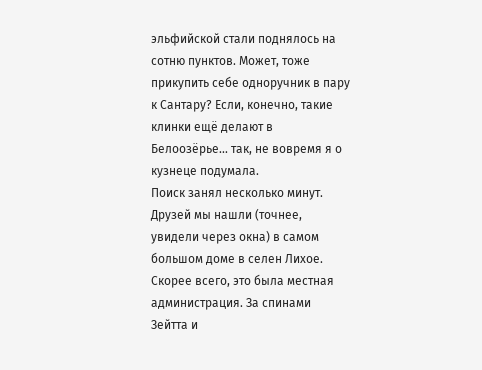эльфийской стали поднялось на сотню пунктов. Может, тоже прикупить себе одноручник в пару к Сантару? Если, конечно, такие клинки ещё делают в Белоозёрье... так, не вовремя я о кузнеце подумала.
Поиск занял несколько минут. Друзей мы нашли (точнее, увидели через окна) в самом большом доме в селен Лихое. Скорее всего, это была местная администрация. За спинами Зейтта и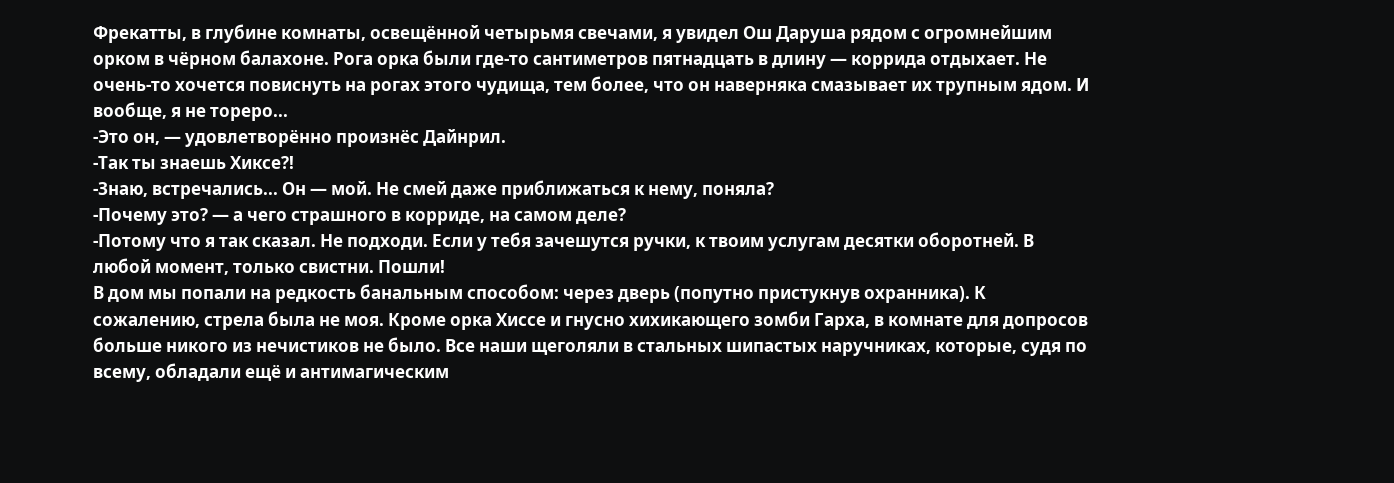Фрекатты, в глубине комнаты, освещённой четырьмя свечами, я увидел Ош Даруша рядом с огромнейшим орком в чёрном балахоне. Рога орка были где-то сантиметров пятнадцать в длину — коррида отдыхает. Не очень-то хочется повиснуть на рогах этого чудища, тем более, что он наверняка смазывает их трупным ядом. И вообще, я не тореро...
-Это он, — удовлетворённо произнёс Дайнрил.
-Так ты знаешь Хиксе?!
-Знаю, встречались... Он — мой. Не смей даже приближаться к нему, поняла?
-Почему это? — а чего страшного в корриде, на самом деле?
-Потому что я так сказал. Не подходи. Если у тебя зачешутся ручки, к твоим услугам десятки оборотней. В любой момент, только свистни. Пошли!
В дом мы попали на редкость банальным способом: через дверь (попутно пристукнув охранника). К сожалению, стрела была не моя. Кроме орка Хиссе и гнусно хихикающего зомби Гарха, в комнате для допросов больше никого из нечистиков не было. Все наши щеголяли в стальных шипастых наручниках, которые, судя по всему, обладали ещё и антимагическим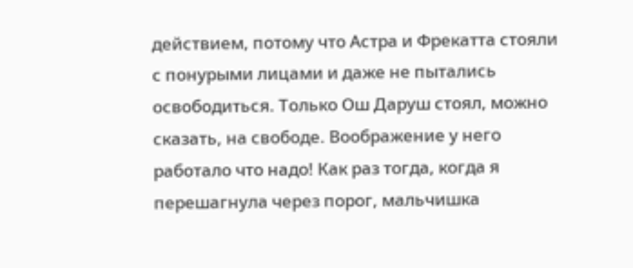действием, потому что Астра и Фрекатта стояли с понурыми лицами и даже не пытались освободиться. Только Ош Даруш стоял, можно сказать, на свободе. Воображение у него работало что надо! Как раз тогда, когда я перешагнула через порог, мальчишка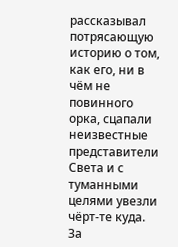рассказывал потрясающую историю о том, как его, ни в чём не повинного орка, сцапали неизвестные представители Света и с туманными целями увезли чёрт-те куда. За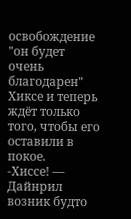освобождение "он будет очень благодарен" Хиксе и теперь ждёт только того, чтобы его оставили в покое.
-Хиссе! — Дайнрил возник будто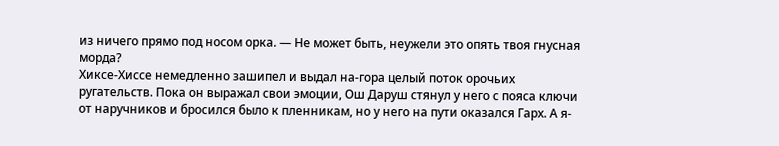из ничего прямо под носом орка. — Не может быть, неужели это опять твоя гнусная морда?
Хиксе-Хиссе немедленно зашипел и выдал на-гора целый поток орочьих ругательств. Пока он выражал свои эмоции, Ош Даруш стянул у него с пояса ключи от наручников и бросился было к пленникам, но у него на пути оказался Гарх. А я-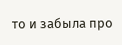то и забыла про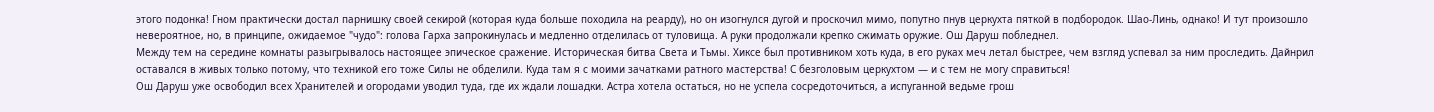этого подонка! Гном практически достал парнишку своей секирой (которая куда больше походила на реарду), но он изогнулся дугой и проскочил мимо, попутно пнув церкухта пяткой в подбородок. Шао-Линь, однако! И тут произошло невероятное, но, в принципе, ожидаемое "чудо": голова Гарха запрокинулась и медленно отделилась от туловища. А руки продолжали крепко сжимать оружие. Ош Даруш побледнел.
Между тем на середине комнаты разыгрывалось настоящее эпическое сражение. Историческая битва Света и Тьмы. Хиксе был противником хоть куда, в его руках меч летал быстрее, чем взгляд успевал за ним проследить. Дайнрил оставался в живых только потому, что техникой его тоже Силы не обделили. Куда там я с моими зачатками ратного мастерства! С безголовым церкухтом — и с тем не могу справиться!
Ош Даруш уже освободил всех Хранителей и огородами уводил туда, где их ждали лошадки. Астра хотела остаться, но не успела сосредоточиться, а испуганной ведьме грош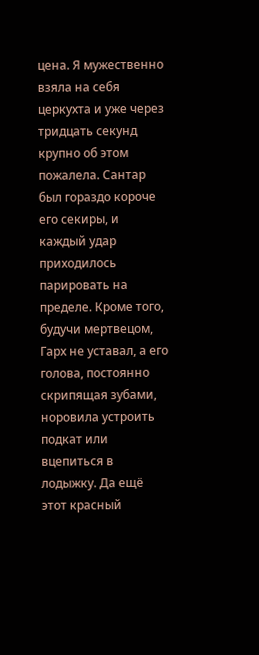цена. Я мужественно взяла на себя церкухта и уже через тридцать секунд крупно об этом пожалела. Сантар был гораздо короче его секиры, и каждый удар приходилось парировать на пределе. Кроме того, будучи мертвецом, Гарх не уставал, а его голова, постоянно скрипящая зубами, норовила устроить подкат или вцепиться в лодыжку. Да ещё этот красный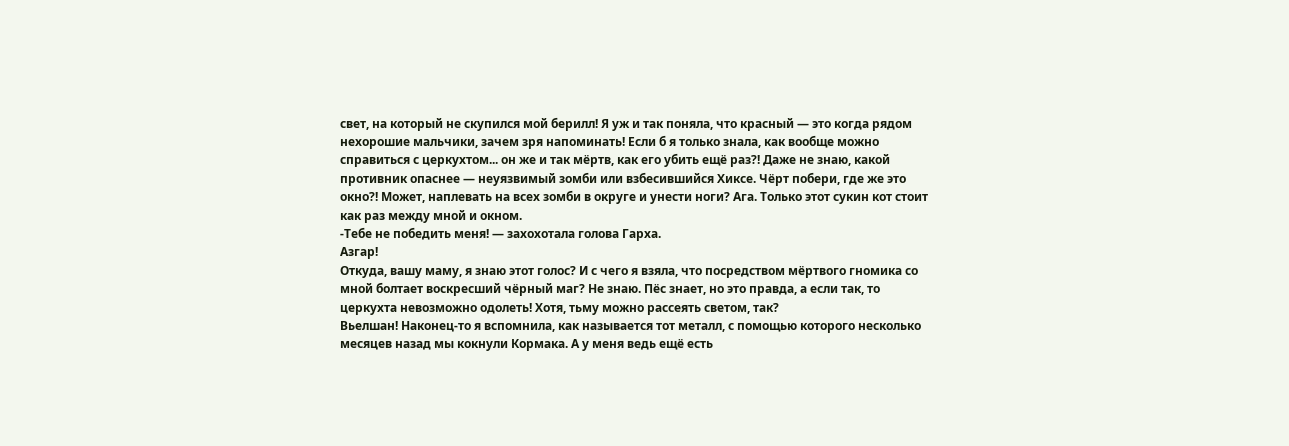свет, на который не скупился мой берилл! Я уж и так поняла, что красный — это когда рядом нехорошие мальчики, зачем зря напоминать! Если б я только знала, как вообще можно справиться с церкухтом... он же и так мёртв, как его убить ещё раз?! Даже не знаю, какой противник опаснее — неуязвимый зомби или взбесившийся Хиксе. Чёрт побери, где же это окно?! Может, наплевать на всех зомби в округе и унести ноги? Ага. Только этот сукин кот стоит как раз между мной и окном.
-Тебе не победить меня! — захохотала голова Гарха.
Азгар!
Откуда, вашу маму, я знаю этот голос? И с чего я взяла, что посредством мёртвого гномика со мной болтает воскресший чёрный маг? Не знаю. Пёс знает, но это правда, а если так, то церкухта невозможно одолеть! Хотя, тьму можно рассеять светом, так?
Вьелшан! Наконец-то я вспомнила, как называется тот металл, с помощью которого несколько месяцев назад мы кокнули Кормака. А у меня ведь ещё есть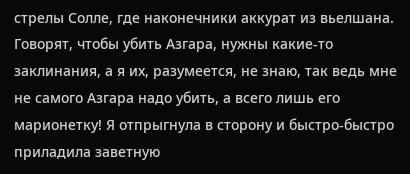стрелы Солле, где наконечники аккурат из вьелшана. Говорят, чтобы убить Азгара, нужны какие-то заклинания, а я их, разумеется, не знаю, так ведь мне не самого Азгара надо убить, а всего лишь его марионетку! Я отпрыгнула в сторону и быстро-быстро приладила заветную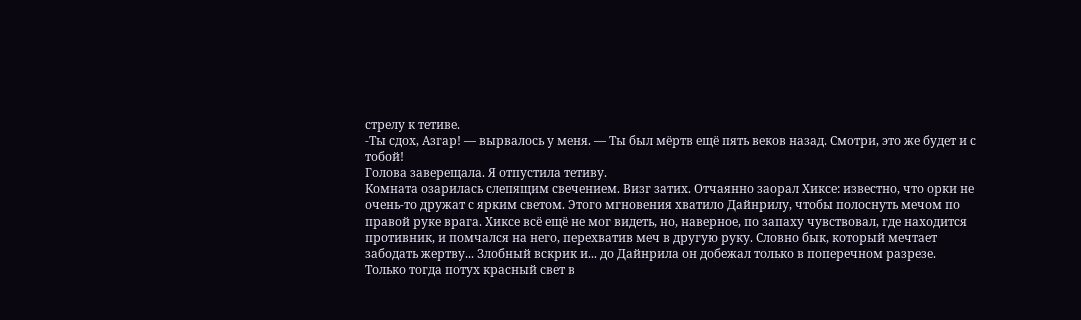стрелу к тетиве.
-Ты сдох, Азгар! — вырвалось у меня. — Ты был мёртв ещё пять веков назад. Смотри, это же будет и с тобой!
Голова заверещала. Я отпустила тетиву.
Комната озарилась слепящим свечением. Визг затих. Отчаянно заорал Хиксе: известно, что орки не очень-то дружат с ярким светом. Этого мгновения хватило Дайнрилу, чтобы полоснуть мечом по правой руке врага. Хиксе всё ещё не мог видеть, но, наверное, по запаху чувствовал, где находится противник, и помчался на него, перехватив меч в другую руку. Словно бык, который мечтает забодать жертву... Злобный вскрик и... до Дайнрила он добежал только в поперечном разрезе.
Только тогда потух красный свет в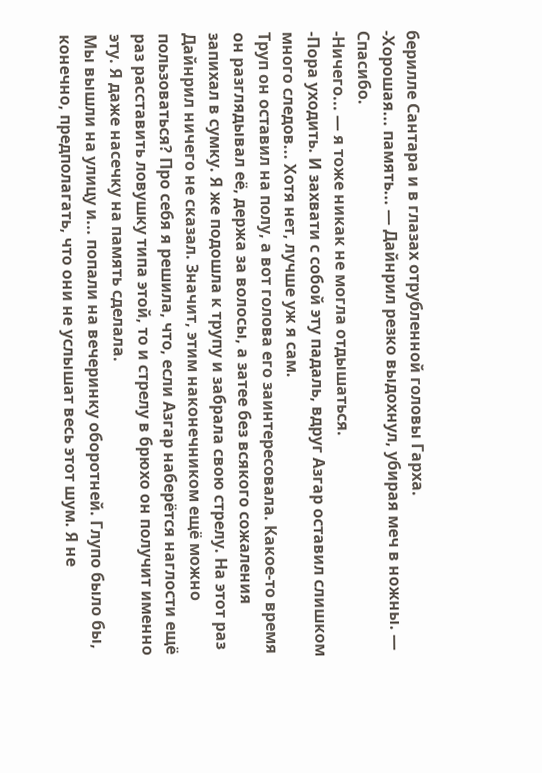берилле Сантара и в глазах отрубленной головы Гарха.
-Хорошая... память... — Дайнрил резко выдохнул, убирая меч в ножны. — Спасибо.
-Ничего... — я тоже никак не могла отдышаться.
-Пора уходить. И захвати с собой эту падаль, вдруг Азгар оставил слишком много следов... Хотя нет, лучше уж я сам.
Труп он оставил на полу, а вот голова его заинтересовала. Какое-то время он разглядывал её, держа за волосы, а затее без всякого сожаления запихал в сумку. Я же подошла к трупу и забрала свою стрелу. На этот раз Дайнрил ничего не сказал. Значит, этим наконечником ещё можно пользоваться? Про себя я решила, что, если Азгар наберётся наглости ещё раз расставить ловушку типа этой, то и стрелу в брюхо он получит именно эту. Я даже насечку на память сделала.
Мы вышли на улицу и... попали на вечеринку оборотней. Глупо было бы, конечно, предполагать, что они не услышат весь этот шум. Я не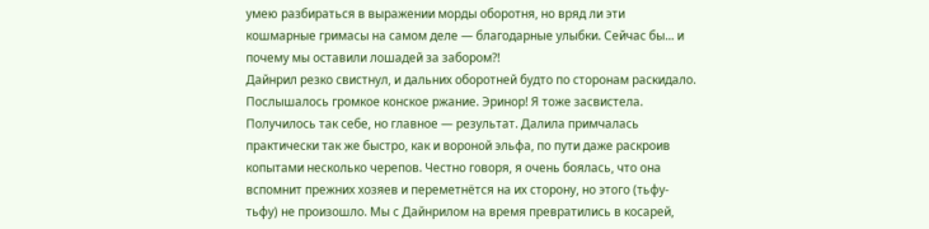умею разбираться в выражении морды оборотня, но вряд ли эти кошмарные гримасы на самом деле — благодарные улыбки. Сейчас бы... и почему мы оставили лошадей за забором?!
Дайнрил резко свистнул, и дальних оборотней будто по сторонам раскидало. Послышалось громкое конское ржание. Эринор! Я тоже засвистела. Получилось так себе, но главное — результат. Далила примчалась практически так же быстро, как и вороной эльфа, по пути даже раскроив копытами несколько черепов. Честно говоря, я очень боялась, что она вспомнит прежних хозяев и переметнётся на их сторону, но этого (тьфу-тьфу) не произошло. Мы с Дайнрилом на время превратились в косарей,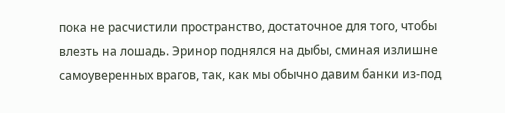пока не расчистили пространство, достаточное для того, чтобы влезть на лошадь. Эринор поднялся на дыбы, сминая излишне самоуверенных врагов, так, как мы обычно давим банки из-под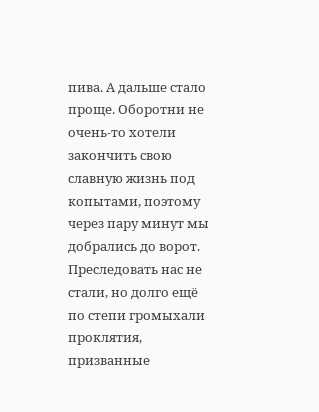пива. А дальше стало проще. Оборотни не очень-то хотели закончить свою славную жизнь под копытами, поэтому через пару минут мы добрались до ворот.
Преследовать нас не стали, но долго ещё по степи громыхали проклятия, призванные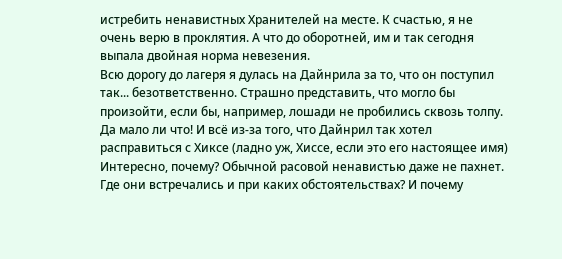истребить ненавистных Хранителей на месте. К счастью, я не очень верю в проклятия. А что до оборотней, им и так сегодня выпала двойная норма невезения.
Всю дорогу до лагеря я дулась на Дайнрила за то, что он поступил так... безответственно. Страшно представить, что могло бы произойти, если бы, например, лошади не пробились сквозь толпу. Да мало ли что! И всё из-за того, что Дайнрил так хотел расправиться с Хиксе (ладно уж, Хиссе, если это его настоящее имя) Интересно, почему? Обычной расовой ненавистью даже не пахнет. Где они встречались и при каких обстоятельствах? И почему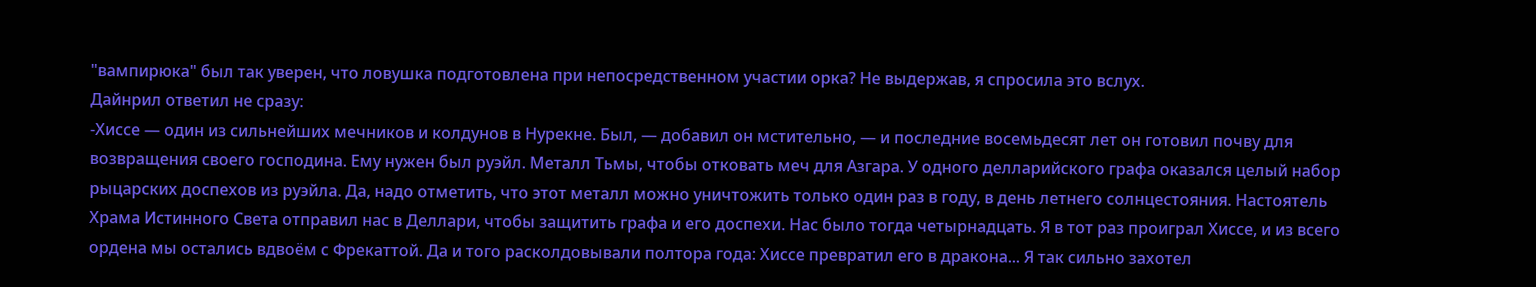"вампирюка" был так уверен, что ловушка подготовлена при непосредственном участии орка? Не выдержав, я спросила это вслух.
Дайнрил ответил не сразу:
-Хиссе — один из сильнейших мечников и колдунов в Нурекне. Был, — добавил он мстительно, — и последние восемьдесят лет он готовил почву для возвращения своего господина. Ему нужен был руэйл. Металл Тьмы, чтобы отковать меч для Азгара. У одного делларийского графа оказался целый набор рыцарских доспехов из руэйла. Да, надо отметить, что этот металл можно уничтожить только один раз в году, в день летнего солнцестояния. Настоятель Храма Истинного Света отправил нас в Деллари, чтобы защитить графа и его доспехи. Нас было тогда четырнадцать. Я в тот раз проиграл Хиссе, и из всего ордена мы остались вдвоём с Фрекаттой. Да и того расколдовывали полтора года: Хиссе превратил его в дракона... Я так сильно захотел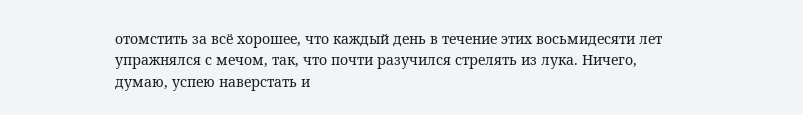отомстить за всё хорошее, что каждый день в течение этих восьмидесяти лет упражнялся с мечом, так, что почти разучился стрелять из лука. Ничего, думаю, успею наверстать и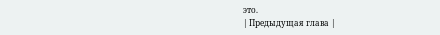это.
| Предыдущая глава |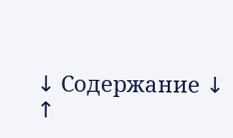↓ Содержание ↓
↑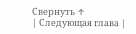Свернуть ↑
| Следующая глава |